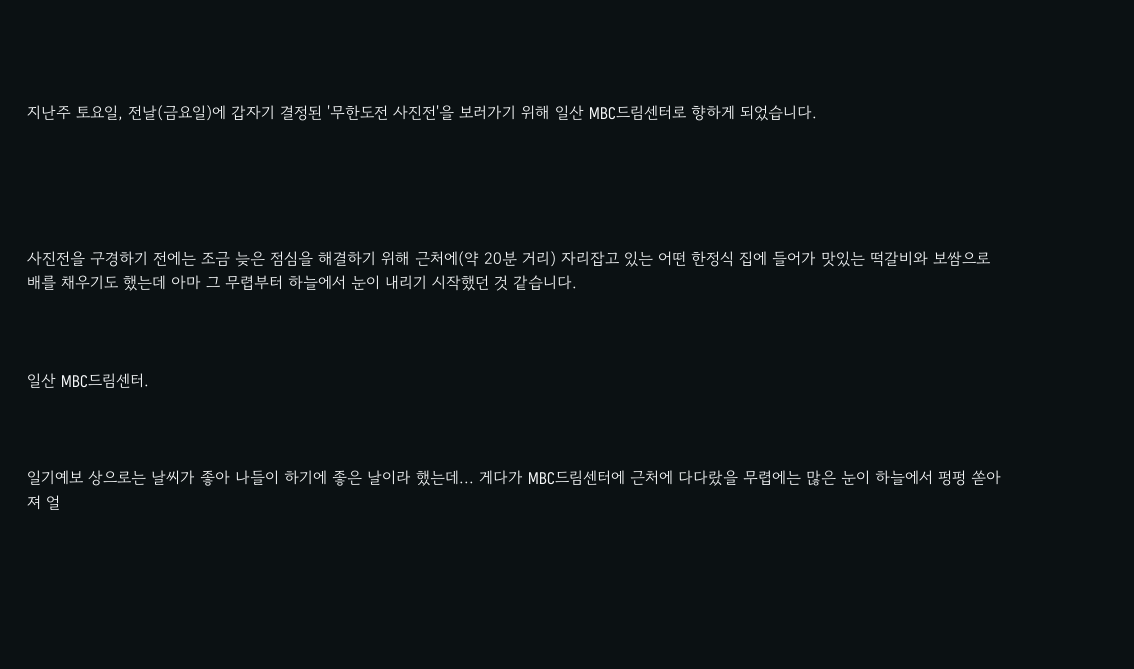지난주 토요일, 전날(금요일)에 갑자기 결정된 '무한도전 사진전'을 보러가기 위해 일산 MBC드림센터로 향하게 되었습니다.





사진전을 구경하기 전에는 조금 늦은 점심을 해결하기 위해 근처에(약 20분 거리) 자리잡고 있는 어떤 한정식 집에 들어가 맛있는 떡갈비와 보쌈으로 배를 채우기도 했는데 아마 그 무렵부터 하늘에서 눈이 내리기 시작했던 것 같습니다.



일산 MBC드림센터.



일기예보 상으로는 날씨가 좋아 나들이 하기에 좋은 날이라 했는데... 게다가 MBC드림센터에 근처에 다다랐을 무렵에는 많은 눈이 하늘에서 펑펑 쏟아져 얼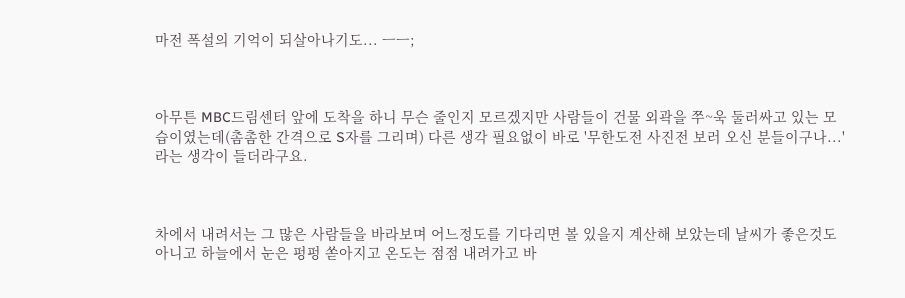마전 폭설의 기억이 되살아나기도... ㅡㅡ;



아무튼 MBC드림센터 앞에 도착을 하니 무슨 줄인지 모르겠지만 사람들이 건물 외곽을 쭈~욱 둘러싸고 있는 모습이였는데(촘촘한 간격으로 S자를 그리며) 다른 생각 필요없이 바로 '무한도전 사진전 보러 오신 분들이구나...'라는 생각이 들더라구요.



차에서 내려서는 그 많은 사람들을 바라보며 어느정도를 기다리면 볼 있을지 계산해 보았는데 날씨가 좋은것도 아니고 하늘에서 눈은 펑펑 쏟아지고 온도는 점점 내려가고 바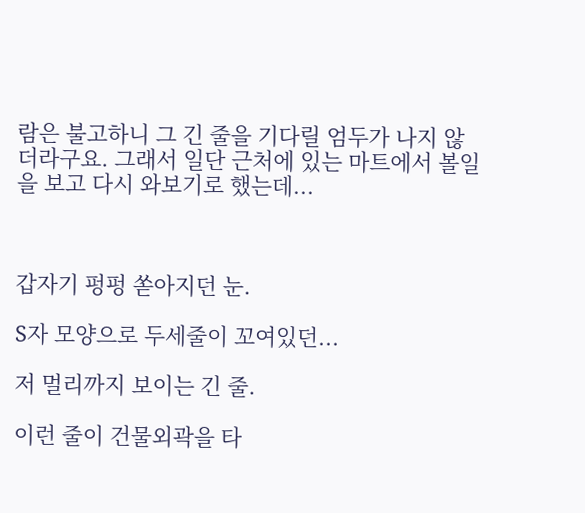람은 불고하니 그 긴 줄을 기다릴 엄두가 나지 않더라구요. 그래서 일단 근처에 있는 마트에서 볼일을 보고 다시 와보기로 했는데...



갑자기 펑펑 쏟아지던 눈.

S자 모양으로 두세줄이 꼬여있던...

저 멀리까지 보이는 긴 줄.

이런 줄이 건물외곽을 타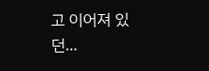고 이어져 있던...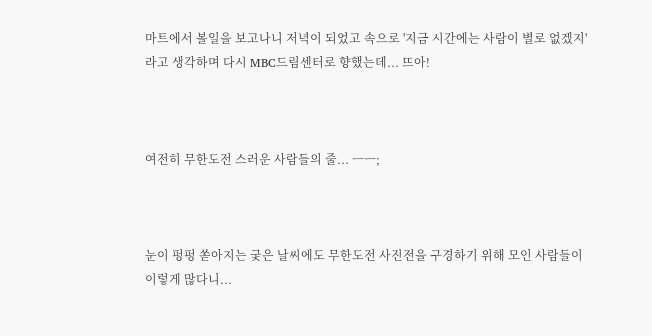마트에서 볼일을 보고나니 저녁이 되었고 속으로 '지금 시간에는 사람이 별로 없겠지'라고 생각하며 다시 MBC드림센터로 향했는데... 뜨아!



여전히 무한도전 스러운 사람들의 줄... ㅡㅡ;



눈이 펑펑 쏟아지는 궂은 날씨에도 무한도전 사진전을 구경하기 위해 모인 사람들이 이렇게 많다니...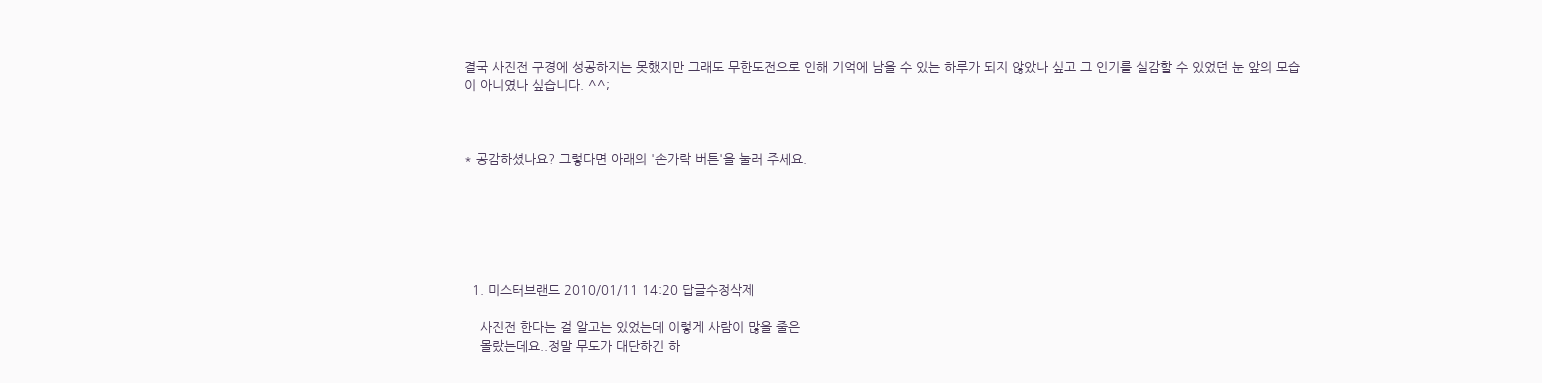결국 사진전 구경에 성공하지는 못했지만 그래도 무한도전으로 인해 기억에 남을 수 있는 하루가 되지 않았나 싶고 그 인기를 실감할 수 있었던 눈 앞의 모습이 아니였나 싶습니다. ^^;



* 공감하셨나요? 그렇다면 아래의 '손가락 버튼'을 눌러 주세요.






  1. 미스터브랜드 2010/01/11 14:20 답글수정삭제

    사진전 한다는 걸 알고는 있었는데 이렇게 사람이 많을 줄은
    몰랐는데요..정말 무도가 대단하긴 하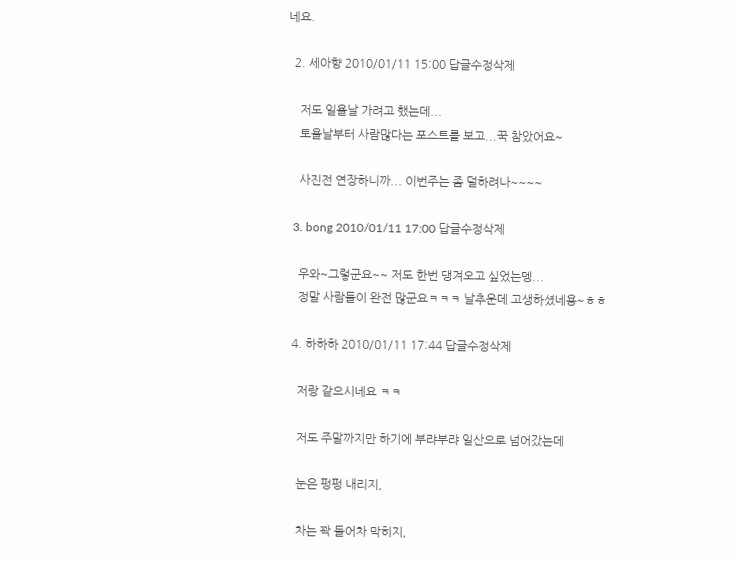네요.

  2. 세아향 2010/01/11 15:00 답글수정삭제

    저도 일욜날 가려고 했는데...
    토욜날부터 사람많다는 포스트를 보고...꾹 참았어요~

    사진전 연장하니까... 이번주는 좀 덜하려나~~~~

  3. bong 2010/01/11 17:00 답글수정삭제

    우와~그렇군요~~ 저도 한번 댕겨오고 싶었는뎅...
    정말 사람들이 완전 많군요ㅋㅋㅋ 날추운데 고생하셨네용~ㅎㅎ

  4. 하하하 2010/01/11 17:44 답글수정삭제

    저랑 같으시네요 ㅋㅋ

    저도 주말까지만 하기에 부랴부랴 일산으로 넘어갔는데

    눈은 펑펑 내리지,

    차는 꽉 들어차 막히지,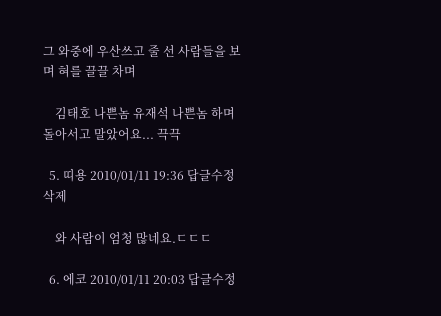그 와중에 우산쓰고 줄 선 사람들을 보며 혀를 끌끌 차며

    김태호 나쁜놈 유재석 나쁜놈 하며 돌아서고 말았어요... 끅끅

  5. 띠용 2010/01/11 19:36 답글수정삭제

    와 사람이 엄청 많네요.ㄷㄷㄷ

  6. 에코 2010/01/11 20:03 답글수정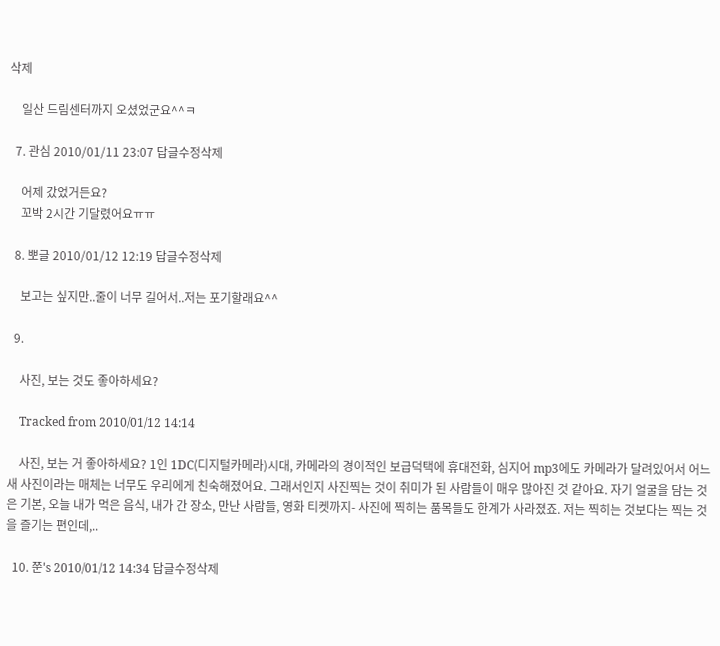삭제

    일산 드림센터까지 오셨었군요^^ㅋ

  7. 관심 2010/01/11 23:07 답글수정삭제

    어제 갔었거든요?
    꼬박 2시간 기달렸어요ㅠㅠ

  8. 뽀글 2010/01/12 12:19 답글수정삭제

    보고는 싶지만..줄이 너무 길어서..저는 포기할래요^^

  9.

    사진, 보는 것도 좋아하세요?

    Tracked from 2010/01/12 14:14

    사진, 보는 거 좋아하세요? 1인 1DC(디지털카메라)시대, 카메라의 경이적인 보급덕택에 휴대전화, 심지어 mp3에도 카메라가 달려있어서 어느새 사진이라는 매체는 너무도 우리에게 친숙해졌어요. 그래서인지 사진찍는 것이 취미가 된 사람들이 매우 많아진 것 같아요. 자기 얼굴을 담는 것은 기본, 오늘 내가 먹은 음식, 내가 간 장소, 만난 사람들, 영화 티켓까지- 사진에 찍히는 품목들도 한계가 사라졌죠. 저는 찍히는 것보다는 찍는 것을 즐기는 편인데,..

  10. 쭌's 2010/01/12 14:34 답글수정삭제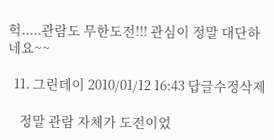헉.....관람도 무한도전!!! 관심이 정말 대단하네요~~

  11. 그린데이 2010/01/12 16:43 답글수정삭제

    정말 관람 자체가 도전이었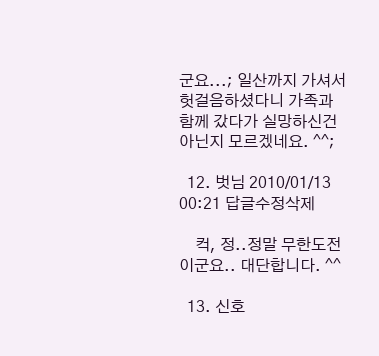군요...; 일산까지 가셔서 헛걸음하셨다니 가족과 함께 갔다가 실망하신건 아닌지 모르겠네요. ^^;

  12. 벗님 2010/01/13 00:21 답글수정삭제

    컥, 정..정말 무한도전이군요.. 대단합니다. ^^

  13. 신호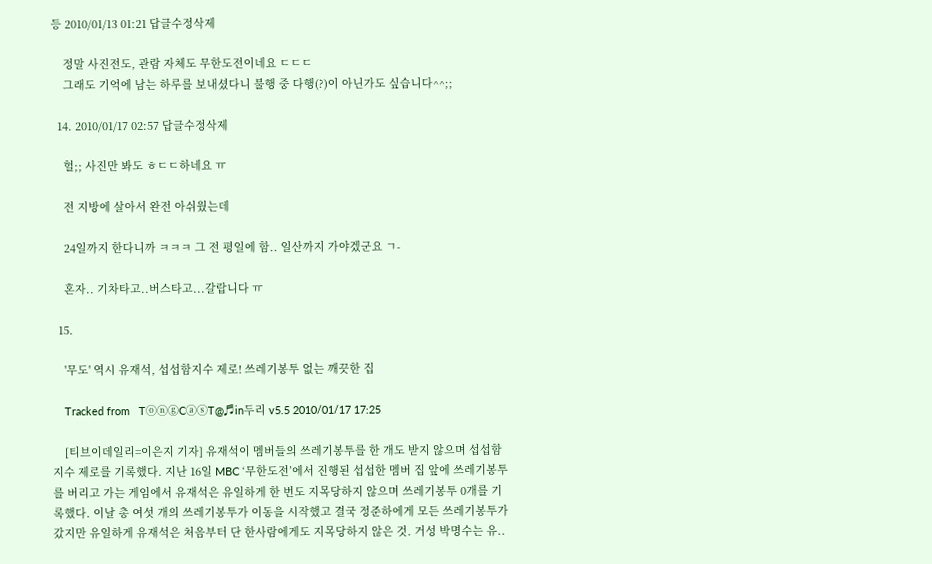등 2010/01/13 01:21 답글수정삭제

    정말 사진전도, 관람 자체도 무한도전이네요 ㄷㄷㄷ
    그래도 기억에 남는 하루를 보내셨다니 불행 중 다행(?)이 아닌가도 싶습니다^^;;

  14. 2010/01/17 02:57 답글수정삭제

    헐;; 사진만 봐도 ㅎㄷㄷ하네요 ㅠ

    전 지방에 살아서 완전 아쉬웠는데

    24일까지 한다니까 ㅋㅋㅋ 그 전 평일에 함.. 일산까지 가야겠군요 ㄱ-

    혼자.. 기차타고..버스타고...갈랍니다 ㅠ

  15.

    '무도' 역시 유재석, 섭섭함지수 제로! 쓰레기봉투 없는 깨끗한 집

    Tracked from   TⓞⓝⓖCⓐⓢT@♬in두리 v5.5 2010/01/17 17:25

    [티브이데일리=이은지 기자] 유재석이 멤버들의 쓰레기봉투를 한 개도 받지 않으며 섭섭함 지수 제로를 기록했다. 지난 16일 MBC ‘무한도전’에서 진행된 섭섭한 멤버 집 앞에 쓰레기봉투를 버리고 가는 게임에서 유재석은 유일하게 한 번도 지목당하지 않으며 쓰레기봉투 0개를 기록했다. 이날 총 여섯 개의 쓰레기봉투가 이동을 시작했고 결국 정준하에게 모든 쓰레기봉투가 갔지만 유일하게 유재석은 처음부터 단 한사람에게도 지목당하지 않은 것. 거성 박명수는 유..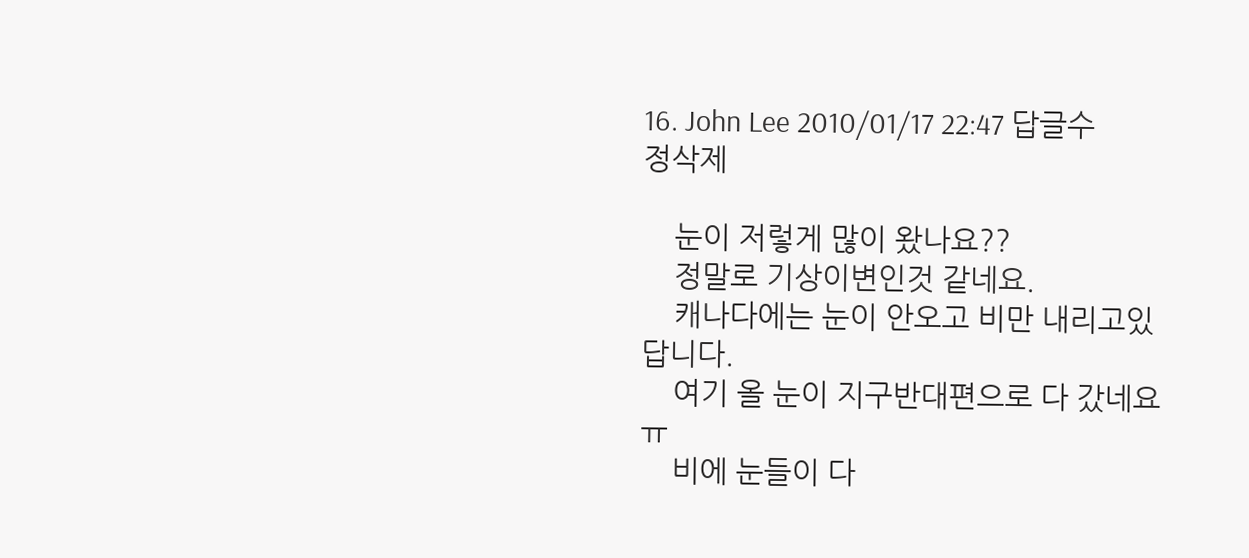16. John Lee 2010/01/17 22:47 답글수정삭제

    눈이 저렇게 많이 왔나요??
    정말로 기상이변인것 같네요.
    캐나다에는 눈이 안오고 비만 내리고있답니다.
    여기 올 눈이 지구반대편으로 다 갔네요 ㅠ
    비에 눈들이 다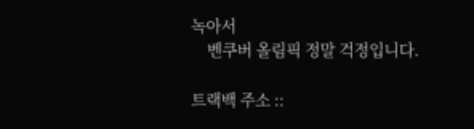녹아서
    벤쿠버 올림픽 정말 걱정입니다.

트랙백 주소 ::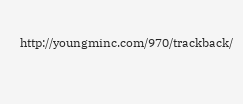http://youngminc.com/970/trackback/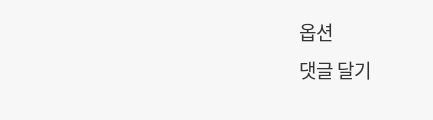옵션
댓글 달기